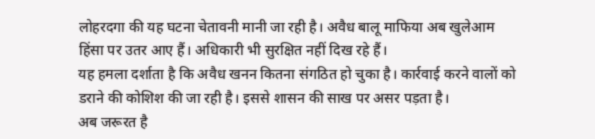लोहरदगा की यह घटना चेतावनी मानी जा रही है। अवैध बालू माफिया अब खुलेआम हिंसा पर उतर आए हैं। अधिकारी भी सुरक्षित नहीं दिख रहे हैं।
यह हमला दर्शाता है कि अवैध खनन कितना संगठित हो चुका है। कार्रवाई करने वालों को डराने की कोशिश की जा रही है। इससे शासन की साख पर असर पड़ता है।
अब जरूरत है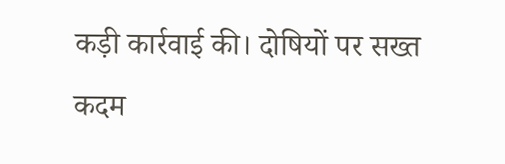कड़ी कार्रवाई की। दोषियों पर सख्त कदम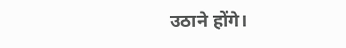उठाने होंगे।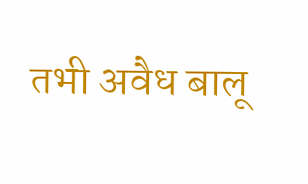तभी अवैध बालू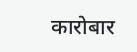कारोबार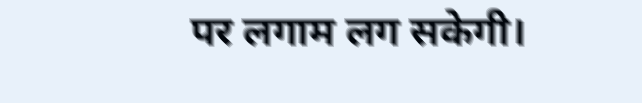पर लगाम लग सकेगी।